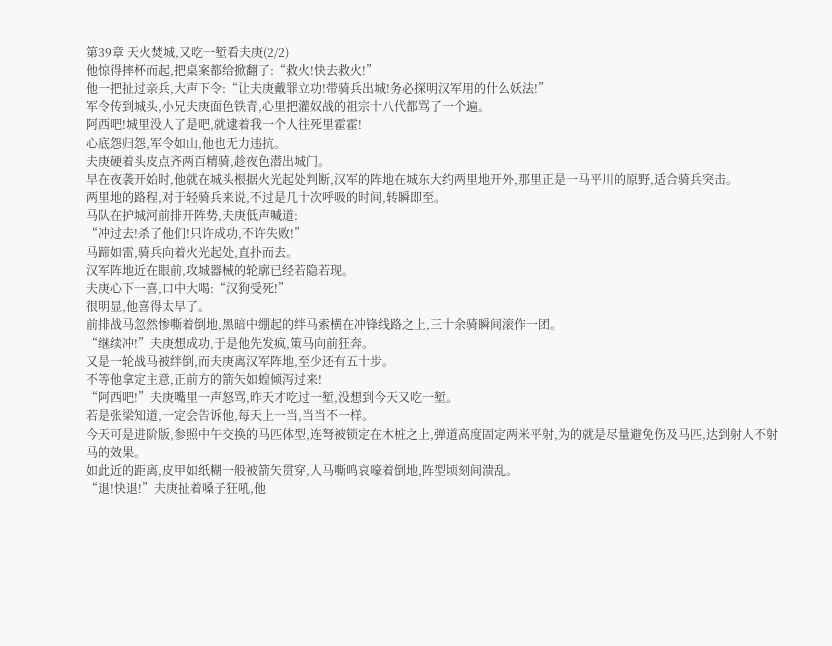第39章 天火焚城,又吃一堑看夫庚(2/2)
他惊得摔杯而起,把桌案都给掀翻了:“救火!快去救火!”
他一把扯过亲兵,大声下令:“让夫庚戴罪立功!带骑兵出城!务必探明汉军用的什么妖法!”
军令传到城头,小兄夫庚面色铁青,心里把灌奴战的祖宗十八代都骂了一个遍。
阿西吧!城里没人了是吧,就逮着我一个人往死里霍霍!
心底怨归怨,军令如山,他也无力违抗。
夫庚硬着头皮点齐两百精骑,趁夜色潜出城门。
早在夜袭开始时,他就在城头根据火光起处判断,汉军的阵地在城东大约两里地开外,那里正是一马平川的原野,适合骑兵突击。
两里地的路程,对于轻骑兵来说,不过是几十次呼吸的时间,转瞬即至。
马队在护城河前排开阵势,夫庚低声喊道:
“冲过去!杀了他们!只许成功,不许失败!”
马蹄如雷,骑兵向着火光起处,直扑而去。
汉军阵地近在眼前,攻城器械的轮廓已经若隐若现。
夫庚心下一喜,口中大喝:“汉狗受死!”
很明显,他喜得太早了。
前排战马忽然惨嘶着倒地,黑暗中绷起的绊马索横在冲锋线路之上,三十余骑瞬间滚作一团。
“继续冲!”夫庚想成功,于是他先发疯,策马向前狂奔。
又是一轮战马被绊倒,而夫庚离汉军阵地,至少还有五十步。
不等他拿定主意,正前方的箭矢如蝗倾泻过来!
“阿西吧!”夫庚嘴里一声怒骂,昨天才吃过一堑,没想到今天又吃一堑。
若是张梁知道,一定会告诉他,每天上一当,当当不一样。
今天可是进阶版,参照中午交换的马匹体型,连弩被锁定在木桩之上,弹道高度固定两米平射,为的就是尽量避免伤及马匹,达到射人不射马的效果。
如此近的距离,皮甲如纸糊一般被箭矢贯穿,人马嘶鸣哀嚎着倒地,阵型顷刻间溃乱。
“退!快退!”夫庚扯着嗓子狂吼,他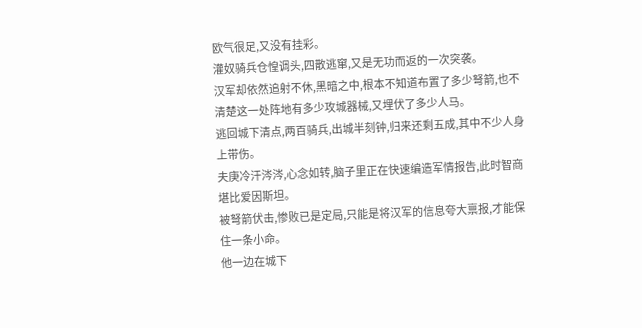欧气很足,又没有挂彩。
灌奴骑兵仓惶调头,四散逃窜,又是无功而返的一次突袭。
汉军却依然追射不休,黑暗之中,根本不知道布置了多少弩箭,也不清楚这一处阵地有多少攻城器械,又埋伏了多少人马。
逃回城下清点,两百骑兵,出城半刻钟,归来还剩五成,其中不少人身上带伤。
夫庚冷汗涔涔,心念如转,脑子里正在快速编造军情报告,此时智商堪比爱因斯坦。
被弩箭伏击,惨败已是定局,只能是将汉军的信息夸大禀报,才能保住一条小命。
他一边在城下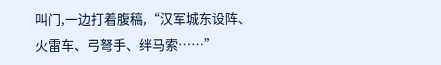叫门,一边打着腹稿,“汉军城东设阵、火雷车、弓弩手、绊马索……”